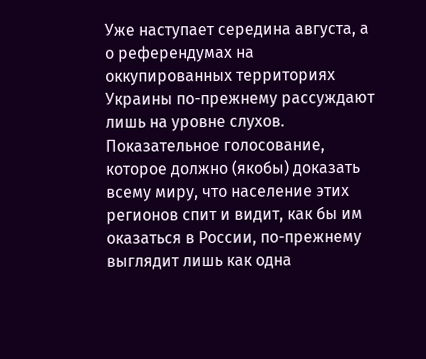Уже наступает середина августа, а о референдумах на оккупированных территориях Украины по-прежнему рассуждают лишь на уровне слухов. Показательное голосование, которое должно (якобы) доказать всему миру, что население этих регионов спит и видит, как бы им оказаться в России, по-прежнему выглядит лишь как одна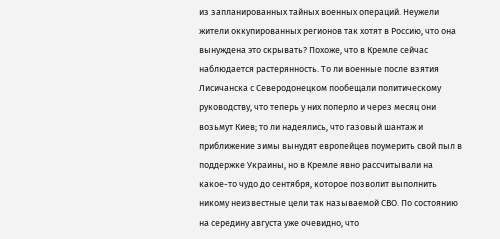из запланированных тайных военных операций. Неужели жители оккупированных регионов так хотят в Россию, что она вынуждена это скрывать? Похоже, что в Кремле сейчас наблюдается растерянность. То ли военные после взятия Лисичанска с Северодонецком пообещали политическому руководству, что теперь у них поперло и через месяц они возьмут Киев; то ли надеялись, что газовый шантаж и приближение зимы вынудят европейцев поумерить свой пыл в поддержке Украины, но в Кремле явно рассчитывали на какое-то чудо до сентября, которое позволит выполнить никому неизвестные цели так называемой СВО. По состоянию на середину августа уже очевидно, что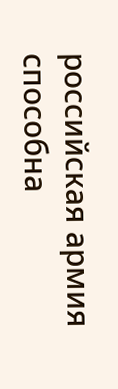российская армия способна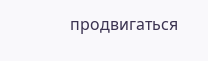продвигаться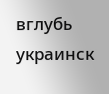вглубь украинск